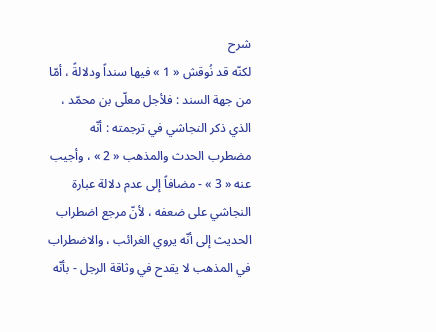شرح
لكنّه قد نُوقش « 1 » فيها سنداً ودلالةً ، أمّا من جهة السند : فلأجل معلّى بن محمّد ، الذي ذكر النجاشي في ترجمته : أنّه مضطرب الحدث والمذهب « 2 » ، وأجيب عنه « 3 » - مضافاً إلى عدم دلالة عبارة النجاشي على ضعفه ، لأنّ مرجع اضطراب الحديث إلى أنّه يروي الغرائب ، والاضطراب في المذهب لا يقدح في وثاقة الرجل - بأنّه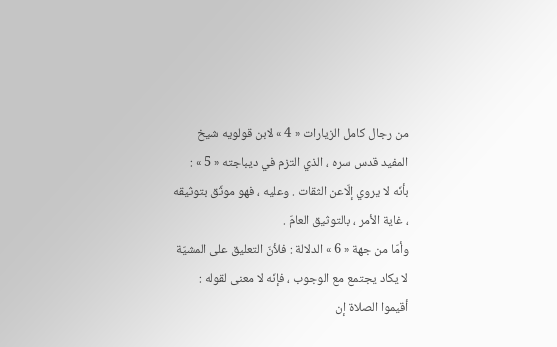من رجال كامل الزيارات « 4 » لابن قولويه شيخ المفيد قدس سره ، الذي التزم في ديباجته « 5 » : بأنّه لا يروي إلّاعن الثقات . وعليه ، فهو موثّق بتوثيقه ، غاية الأمر ، بالتوثيق العامّ .
وأمّا من جهة « 6 » الدلالة : فلأنّ التعليق على المشيّة لا يكاد يجتمع مع الوجوب ، فإنّه لا معنى لقوله : أقيموا الصلاة إن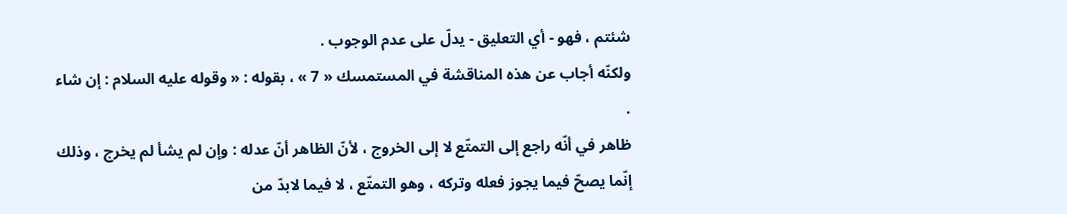شئتم ، فهو - أي التعليق - يدلّ على عدم الوجوب .
ولكنّه أجاب عن هذه المناقشة في المستمسك « 7 » ، بقوله : « وقوله عليه السلام : إن شاء .
ظاهر في أنّه راجع إلى التمتّع لا إلى الخروج ، لأنّ الظاهر أنّ عدله : وإن لم يشأ لم يخرج ، وذلك إنّما يصحّ فيما يجوز فعله وتركه ، وهو التمتّع ، لا فيما لابدّ من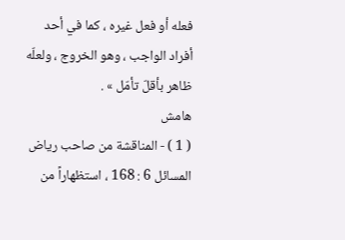فعله أو فعل غيره ، كما في أحد أفراد الواجب ، وهو الخروج ، ولعلّه ظاهر بأقلّ تأمّل » .
هامش
( 1 ) - المناقشة من صاحب رياض المسائل 6 : 168 ، استظهاراً من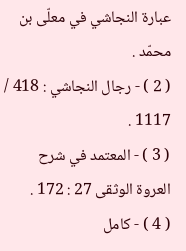عبارة النجاشي في معلّى بن محمّد .
( 2 ) - رجال النجاشي : 418 / 1117 .
( 3 ) - المعتمد في شرح العروة الوثقى 27 : 172 .
( 4 ) - كامل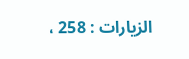الزيارات : 258 ،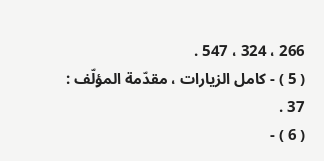266 ، 324 ، 547 .
( 5 ) - كامل الزيارات ، مقدّمة المؤلّف : 37 .
( 6 ) -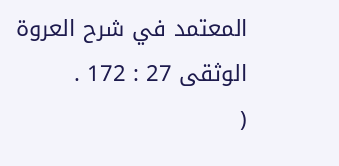المعتمد في شرح العروة الوثقى 27 : 172 .
(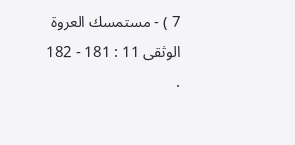7 ) - مستمسك العروة الوثقى 11 : 181 - 182 .